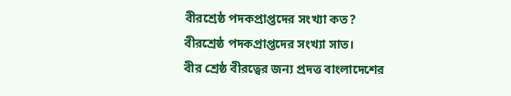বীরশ্রেষ্ঠ পদকপ্রাপ্তদের সংখ্যা কত?
বীরশ্রেষ্ঠ পদকপ্রাপ্তদের সংখ্যা সাত।
বীর শ্রেষ্ঠ বীরত্বের জন্য প্রদত্ত বাংলাদেশের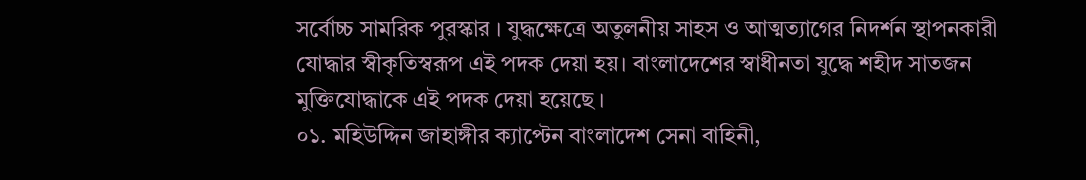সর্বোচ্চ সামরিক পুরস্কার । যুদ্ধক্ষেত্রে অতুলনীয় সাহস ও আত্মত্যাগের নিদর্শন স্থাপনকারী যোদ্ধার স্বীকৃতিস্বরূপ এই পদক দেয়া হয়। বাংলাদেশের স্বাধীনতা যুদ্ধে শহীদ সাতজন মুক্তিযোদ্ধাকে এই পদক দেয়া হয়েছে ।
০১. মহিউদ্দিন জাহাঙ্গীর ক্যাপ্টেন বাংলাদেশ সেনা বাহিনী,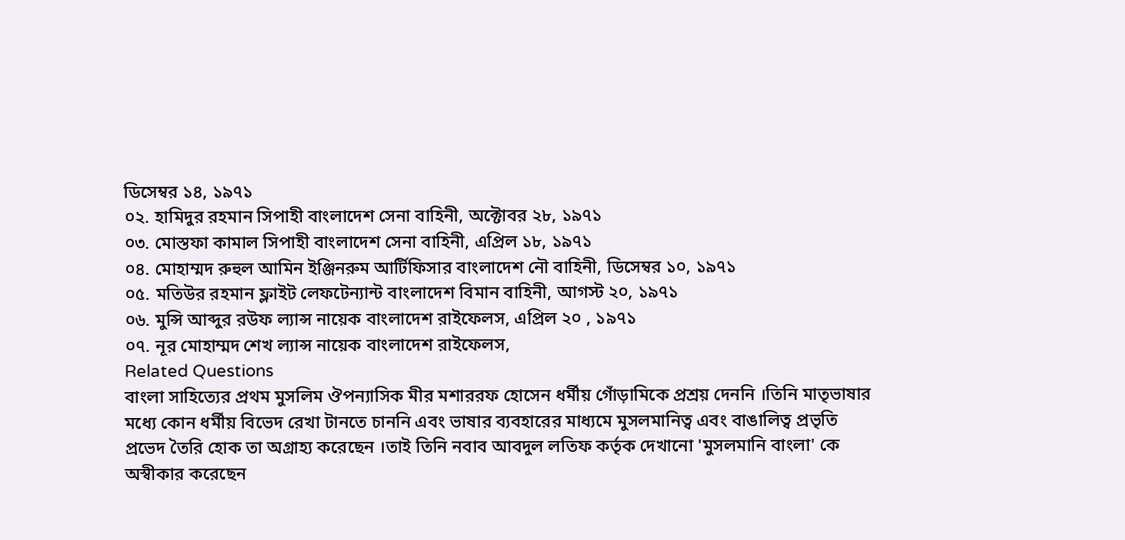ডিসেম্বর ১৪, ১৯৭১
০২. হামিদুর রহমান সিপাহী বাংলাদেশ সেনা বাহিনী, অক্টোবর ২৮, ১৯৭১
০৩. মোস্তফা কামাল সিপাহী বাংলাদেশ সেনা বাহিনী, এপ্রিল ১৮, ১৯৭১
০৪. মোহাম্মদ রুহুল আমিন ইঞ্জিনরুম আর্টিফিসার বাংলাদেশ নৌ বাহিনী, ডিসেম্বর ১০, ১৯৭১
০৫. মতিউর রহমান ফ্লাইট লেফটেন্যান্ট বাংলাদেশ বিমান বাহিনী, আগস্ট ২০, ১৯৭১
০৬. মুন্সি আব্দুর রউফ ল্যান্স নায়েক বাংলাদেশ রাইফেলস, এপ্রিল ২০ , ১৯৭১
০৭. নূর মোহাম্মদ শেখ ল্যান্স নায়েক বাংলাদেশ রাইফেলস,
Related Questions
বাংলা সাহিত্যের প্রথম মুসলিম ঔপন্যাসিক মীর মশাররফ হোসেন ধর্মীয় গোঁড়ামিকে প্রশ্রয় দেননি ।তিনি মাতৃভাষার মধ্যে কোন ধর্মীয় বিভেদ রেখা টানতে চাননি এবং ভাষার ব্যবহারের মাধ্যমে মুসলমানিত্ব এবং বাঙালিত্ব প্রভৃতি প্রভেদ তৈরি হোক তা অগ্রাহ্য করেছেন ।তাই তিনি নবাব আবদুল লতিফ কর্তৃক দেখানো 'মুসলমানি বাংলা' কে অস্বীকার করেছেন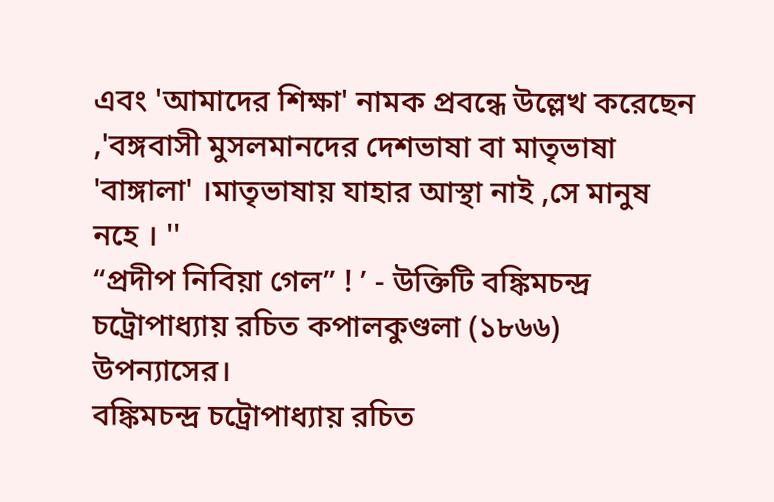এবং 'আমাদের শিক্ষা' নামক প্রবন্ধে উল্লেখ করেছেন ,'বঙ্গবাসী মুসলমানদের দেশভাষা বা মাতৃভাষা 'বাঙ্গালা' ।মাতৃভাষায় যাহার আস্থা নাই ,সে মানুষ নহে । ''
“প্রদীপ নিবিয়া গেল” ! ’ - উক্তিটি বঙ্কিমচন্দ্র চট্রোপাধ্যায় রচিত কপালকুণ্ডলা (১৮৬৬) উপন্যাসের।
বঙ্কিমচন্দ্র চট্রোপাধ্যায় রচিত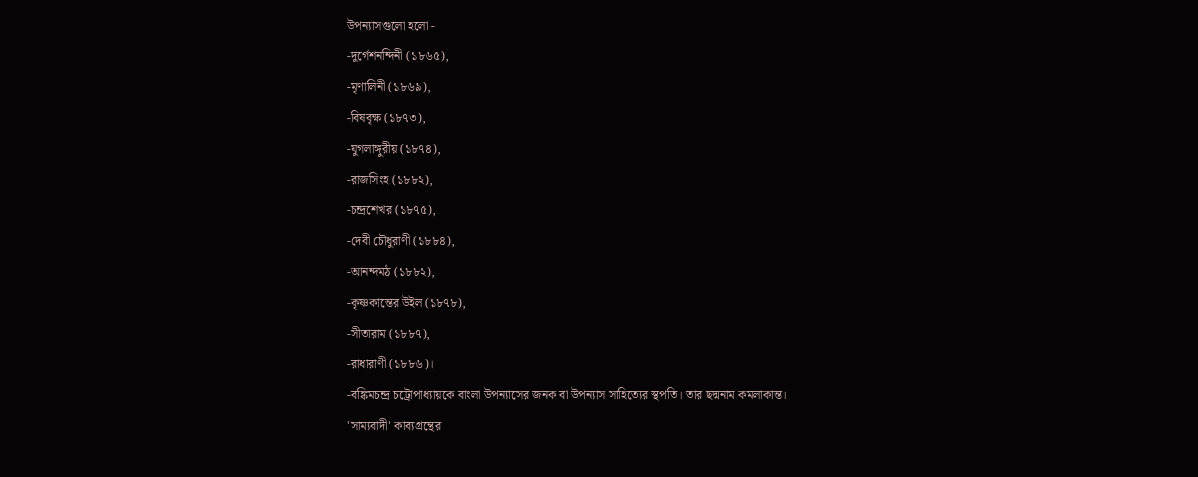উপন্যাসগুলো হলো -
-দুর্গেশনন্দিনী (১৮৬৫),
-মৃণালিনী (১৮৬৯),
-বিষবৃক্ষ (১৮৭৩),
-যুগলাঙ্গুরীয় (১৮৭৪),
-রাজসিংহ (১৮৮২),
-চন্দ্রশেখর (১৮৭৫),
-দেবী চৌধুরাণী (১৮৮৪),
-আনন্দমঠ (১৮৮২),
-কৃষ্ণকান্তের উইল (১৮৭৮),
-সীতারাম (১৮৮৭),
-রাধারাণী (১৮৮৬)।
-বঙ্কিমচন্দ্র চট্রোপাধ্যায়কে বাংলা উপন্যাসের জনক বা উপন্যাস সাহিত্যের স্থপতি। তার ছদ্মনাম কমলাকান্ত।
'সাম্যবাদী' কাব্যগ্রন্থের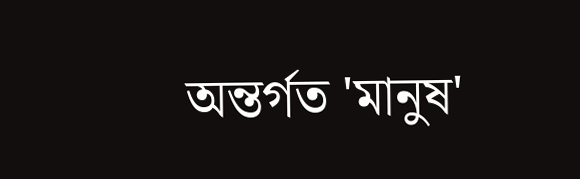অন্তর্গত 'মানুষ'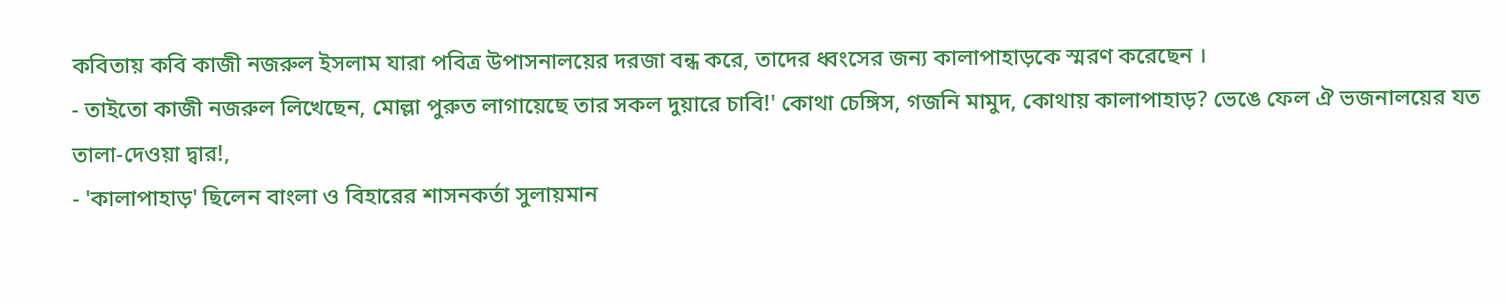কবিতায় কবি কাজী নজরুল ইসলাম যারা পবিত্র উপাসনালয়ের দরজা বন্ধ করে, তাদের ধ্বংসের জন্য কালাপাহাড়কে স্মরণ করেছেন ।
- তাইতো কাজী নজরুল লিখেছেন, মোল্লা পুরুত লাগায়েছে তার সকল দুয়ারে চাবি!' কোথা চেঙ্গিস, গজনি মামুদ, কোথায় কালাপাহাড়? ভেঙে ফেল ঐ ভজনালয়ের যত তালা-দেওয়া দ্বার!,
- 'কালাপাহাড়' ছিলেন বাংলা ও বিহারের শাসনকর্তা সুলায়মান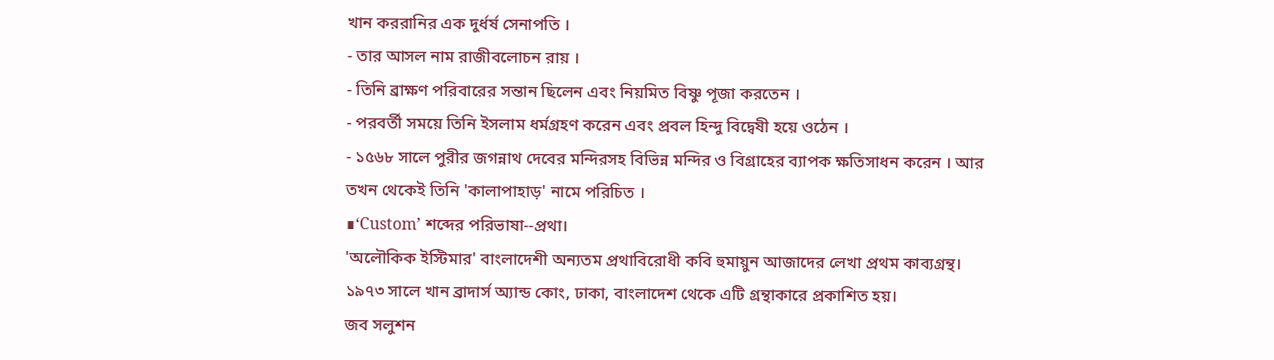খান কররানির এক দুর্ধর্ষ সেনাপতি ।
- তার আসল নাম রাজীবলোচন রায় ।
- তিনি ব্রাক্ষণ পরিবারের সন্তান ছিলেন এবং নিয়মিত বিষ্ণু পূজা করতেন ।
- পরবর্তী সময়ে তিনি ইসলাম ধর্মগ্রহণ করেন এবং প্রবল হিন্দু বিদ্বেষী হয়ে ওঠেন ।
- ১৫৬৮ সালে পুরীর জগন্নাথ দেবের মন্দিরসহ বিভিন্ন মন্দির ও বিগ্রাহের ব্যাপক ক্ষতিসাধন করেন । আর তখন থেকেই তিনি 'কালাপাহাড়' নামে পরিচিত ।
∎‘Custom’ শব্দের পরিভাষা--প্রথা।
'অলৌকিক ইস্টিমার' বাংলাদেশী অন্যতম প্রথাবিরোধী কবি হুমায়ুন আজাদের লেখা প্রথম কাব্যগ্রন্থ। ১৯৭৩ সালে খান ব্রাদার্স অ্যান্ড কোং, ঢাকা, বাংলাদেশ থেকে এটি গ্রন্থাকারে প্রকাশিত হয়।
জব সলুশন